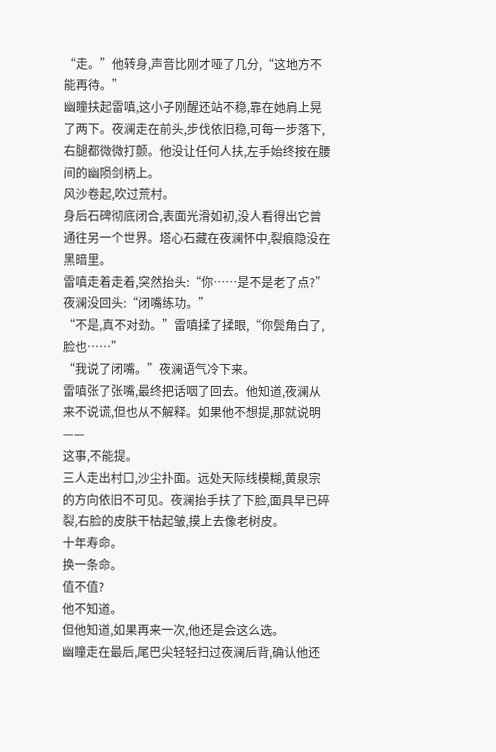“走。”他转身,声音比刚才哑了几分,“这地方不能再待。”
幽瞳扶起雷嗔,这小子刚醒还站不稳,靠在她肩上晃了两下。夜澜走在前头,步伐依旧稳,可每一步落下,右腿都微微打颤。他没让任何人扶,左手始终按在腰间的幽陨剑柄上。
风沙卷起,吹过荒村。
身后石碑彻底闭合,表面光滑如初,没人看得出它曾通往另一个世界。塔心石藏在夜澜怀中,裂痕隐没在黑暗里。
雷嗔走着走着,突然抬头:“你……是不是老了点?”
夜澜没回头:“闭嘴练功。”
“不是,真不对劲。”雷嗔揉了揉眼,“你鬓角白了,脸也……”
“我说了闭嘴。”夜澜语气冷下来。
雷嗔张了张嘴,最终把话咽了回去。他知道,夜澜从来不说谎,但也从不解释。如果他不想提,那就说明——
这事,不能提。
三人走出村口,沙尘扑面。远处天际线模糊,黄泉宗的方向依旧不可见。夜澜抬手扶了下脸,面具早已碎裂,右脸的皮肤干枯起皱,摸上去像老树皮。
十年寿命。
换一条命。
值不值?
他不知道。
但他知道,如果再来一次,他还是会这么选。
幽瞳走在最后,尾巴尖轻轻扫过夜澜后背,确认他还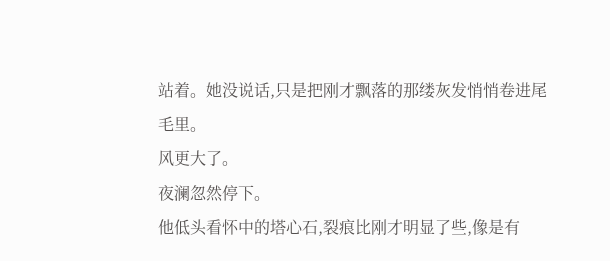站着。她没说话,只是把刚才飘落的那缕灰发悄悄卷进尾毛里。
风更大了。
夜澜忽然停下。
他低头看怀中的塔心石,裂痕比刚才明显了些,像是有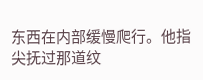东西在内部缓慢爬行。他指尖抚过那道纹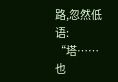路,忽然低语:
“塔……也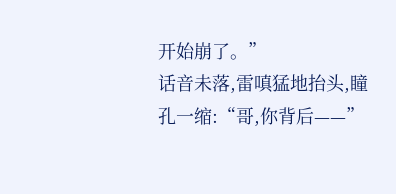开始崩了。”
话音未落,雷嗔猛地抬头,瞳孔一缩:“哥,你背后——”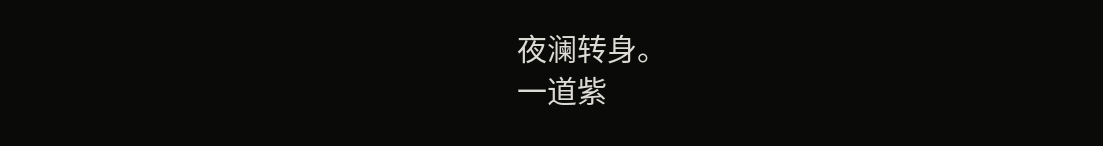夜澜转身。
一道紫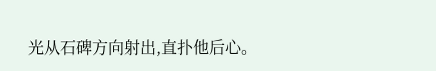光从石碑方向射出,直扑他后心。